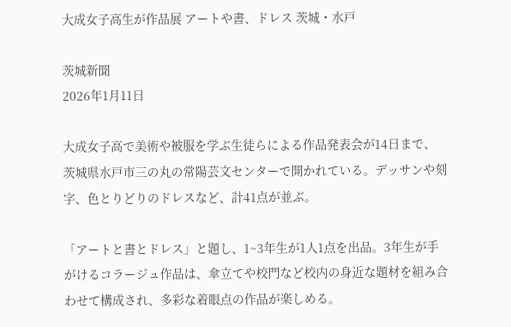大成女子高生が作品展 アートや書、ドレス 茨城・水戸

茨城新聞
2026年1月11日

大成女子高で美術や被服を学ぶ生徒らによる作品発表会が14日まで、茨城県水戸市三の丸の常陽芸文センターで開かれている。デッサンや刻字、色とりどりのドレスなど、計41点が並ぶ。

「アートと書とドレス」と題し、1~3年生が1人1点を出品。3年生が手がけるコラージュ作品は、傘立てや校門など校内の身近な題材を組み合わせて構成され、多彩な着眼点の作品が楽しめる。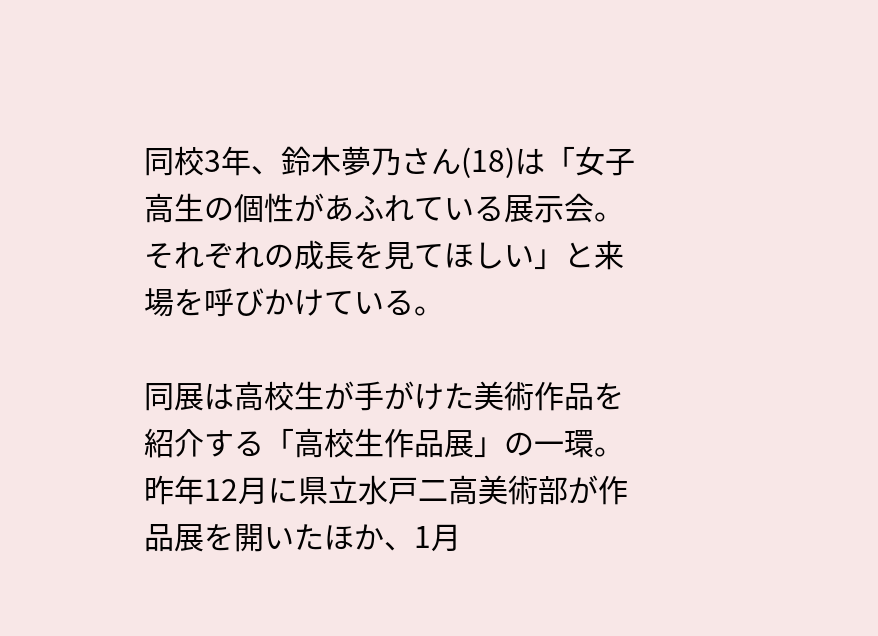同校3年、鈴木夢乃さん(18)は「女子高生の個性があふれている展示会。それぞれの成長を見てほしい」と来場を呼びかけている。

同展は高校生が手がけた美術作品を紹介する「高校生作品展」の一環。昨年12月に県立水戸二高美術部が作品展を開いたほか、1月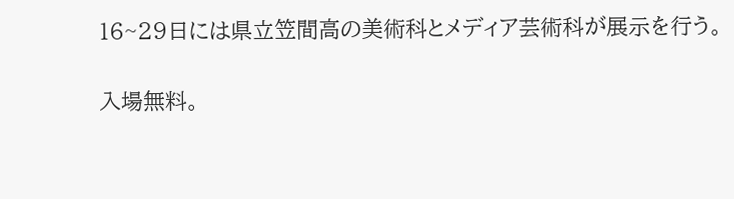16~29日には県立笠間高の美術科とメディア芸術科が展示を行う。

入場無料。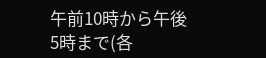午前10時から午後5時まで(各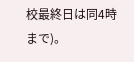校最終日は同4時まで)。